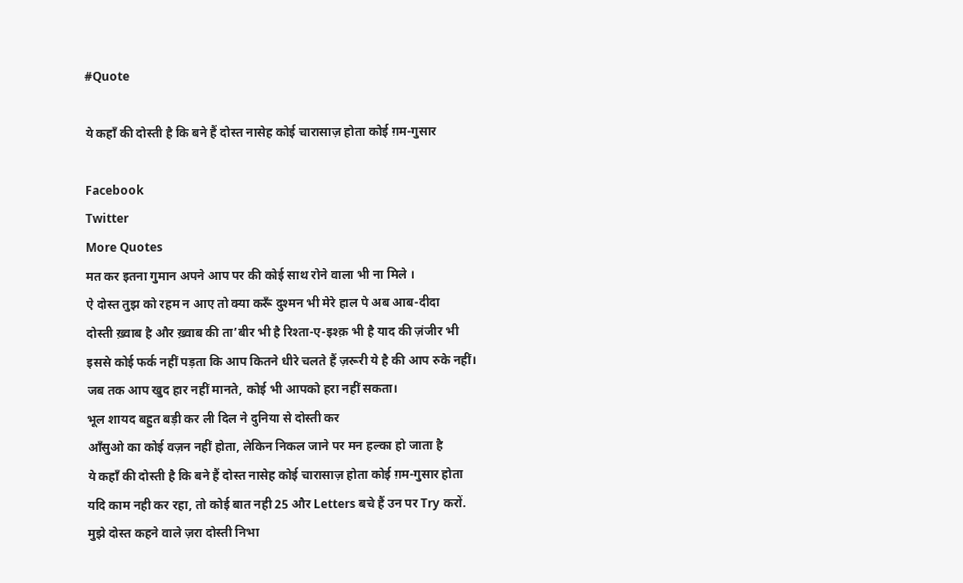#Quote

ये कहाँ की दोस्ती है कि बने हैं दोस्त नासेह कोई चारासाज़ होता कोई ग़म-गुसार

Facebook
Twitter
More Quotes
मत कर इतना गुमान अपने आप पर की कोई साथ रोने वाला भी ना मिले ।
ऐ दोस्त तुझ को रहम न आए तो क्या करूँ दुश्मन भी मेरे हाल पे अब आब-दीदा
दोस्ती ख़्वाब है और ख़्वाब की ता’बीर भी है रिश्ता-ए-इश्क़ भी है याद की ज़ंजीर भी
इससे कोई फर्क नहीं पड़ता कि आप कितने धीरे चलते हैं ज़रूरी ये है की आप रुके नहीं।
जब तक आप खुद हार नहीं मानते, कोई भी आपको हरा नहीं सकता।
भूल शायद बहुत बड़ी कर ली दिल ने दुनिया से दोस्ती कर
आँसुओ का कोई वज़न नहीं होता, लेकिन निकल जाने पर मन हल्का हो जाता है
ये कहाँ की दोस्ती है कि बने हैं दोस्त नासेह कोई चारासाज़ होता कोई ग़म-गुसार होता
यदि काम नही कर रहा, तो कोई बात नही 25 और Letters बचे हैं उन पर Try करों.
मुझे दोस्त कहने वाले ज़रा दोस्ती निभा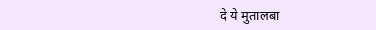दे ये मुतालबा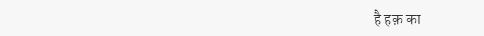है हक़ का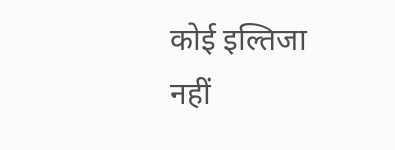कोई इल्तिजा नहीं